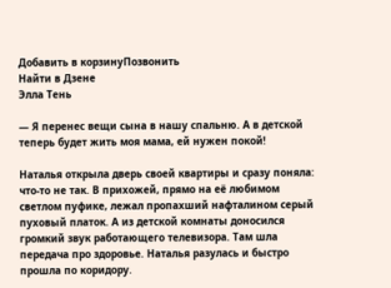Добавить в корзинуПозвонить
Найти в Дзене
Элла Тень

— Я перенес вещи сына в нашу спальню. А в детской теперь будет жить моя мама, ей нужен покой!

Наталья открыла дверь своей квартиры и сразу поняла: что-то не так. В прихожей, прямо на её любимом светлом пуфике, лежал пропахший нафталином серый пуховый платок. А из детской комнаты доносился громкий звук работающего телевизора. Там шла передача про здоровье. Наталья разулась и быстро прошла по коридору.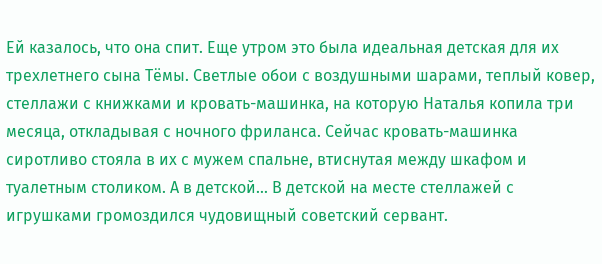Ей казалось, что она спит. Еще утром это была идеальная детская для их трехлетнего сына Тёмы. Светлые обои с воздушными шарами, теплый ковер, стеллажи с книжками и кровать-машинка, на которую Наталья копила три месяца, откладывая с ночного фриланса. Сейчас кровать-машинка сиротливо стояла в их с мужем спальне, втиснутая между шкафом и туалетным столиком. А в детской... В детской на месте стеллажей с игрушками громоздился чудовищный советский сервант.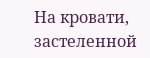На кровати, застеленной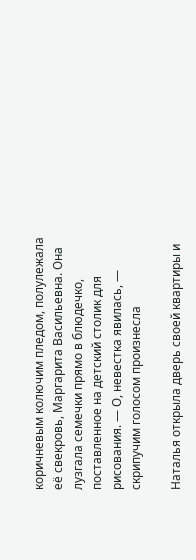коричневым колючим пледом, полулежала её свекровь, Маргарита Васильевна. Она лузгала семечки прямо в блюдечко, поставленное на детский столик для рисования. — О, невестка явилась, — скрипучим голосом произнесла

Наталья открыла дверь своей квартиры и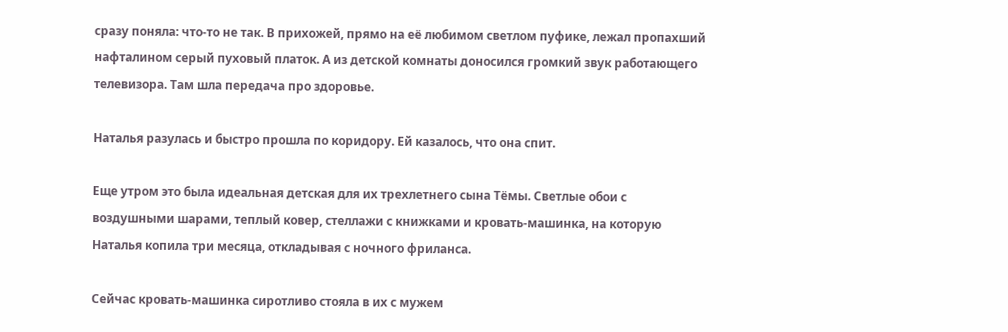сразу поняла: что-то не так. В прихожей, прямо на её любимом светлом пуфике, лежал пропахший нафталином серый пуховый платок. А из детской комнаты доносился громкий звук работающего телевизора. Там шла передача про здоровье.

Наталья разулась и быстро прошла по коридору. Ей казалось, что она спит.

Еще утром это была идеальная детская для их трехлетнего сына Тёмы. Светлые обои с воздушными шарами, теплый ковер, стеллажи с книжками и кровать-машинка, на которую Наталья копила три месяца, откладывая с ночного фриланса.

Сейчас кровать-машинка сиротливо стояла в их с мужем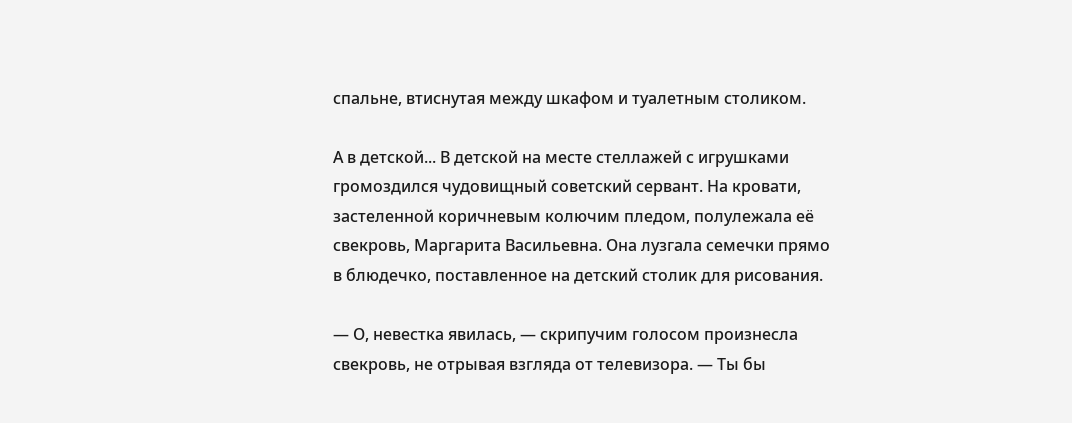спальне, втиснутая между шкафом и туалетным столиком.

А в детской... В детской на месте стеллажей с игрушками громоздился чудовищный советский сервант. На кровати, застеленной коричневым колючим пледом, полулежала её свекровь, Маргарита Васильевна. Она лузгала семечки прямо в блюдечко, поставленное на детский столик для рисования.

— О, невестка явилась, — скрипучим голосом произнесла свекровь, не отрывая взгляда от телевизора. — Ты бы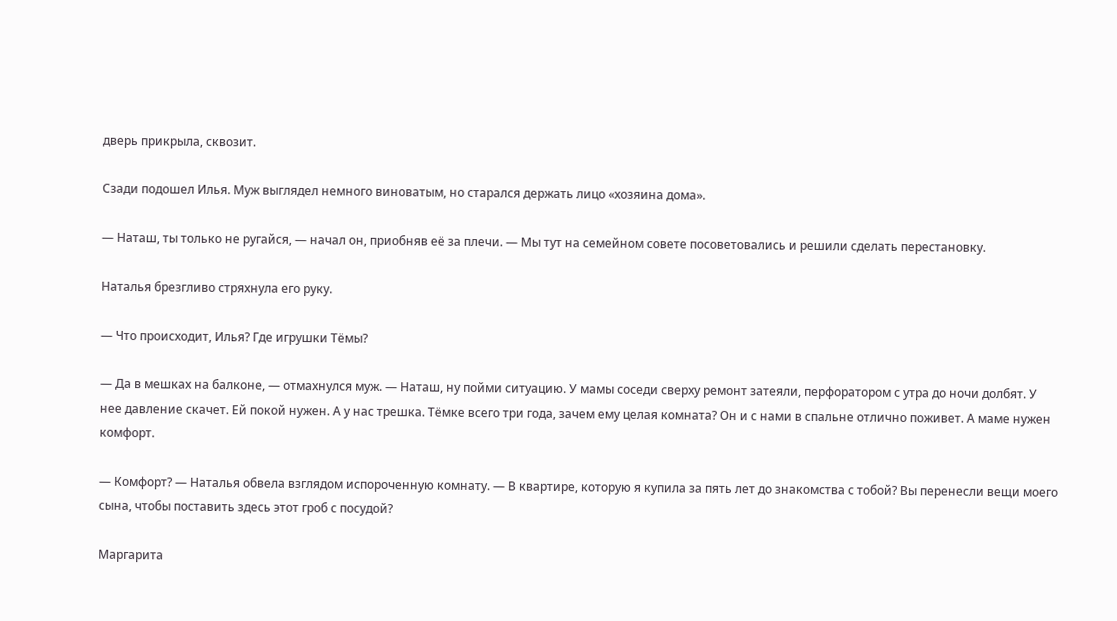дверь прикрыла, сквозит.

Сзади подошел Илья. Муж выглядел немного виноватым, но старался держать лицо «хозяина дома».

— Наташ, ты только не ругайся, — начал он, приобняв её за плечи. — Мы тут на семейном совете посоветовались и решили сделать перестановку.

Наталья брезгливо стряхнула его руку.

— Что происходит, Илья? Где игрушки Тёмы?

— Да в мешках на балконе, — отмахнулся муж. — Наташ, ну пойми ситуацию. У мамы соседи сверху ремонт затеяли, перфоратором с утра до ночи долбят. У нее давление скачет. Ей покой нужен. А у нас трешка. Тёмке всего три года, зачем ему целая комната? Он и с нами в спальне отлично поживет. А маме нужен комфорт.

— Комфорт? — Наталья обвела взглядом испороченную комнату. — В квартире, которую я купила за пять лет до знакомства с тобой? Вы перенесли вещи моего сына, чтобы поставить здесь этот гроб с посудой?

Маргарита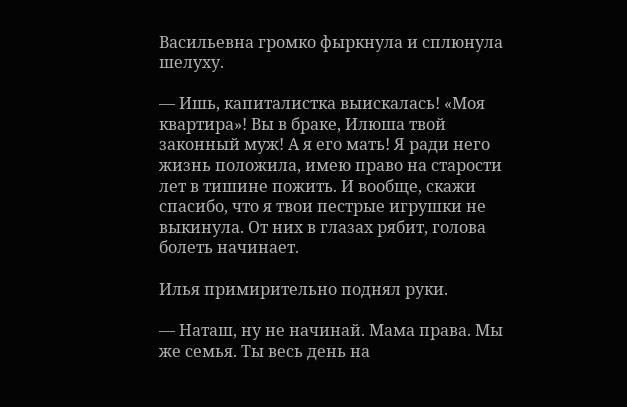Васильевна громко фыркнула и сплюнула шелуху.

— Ишь, капиталистка выискалась! «Моя квартира»! Вы в браке, Илюша твой законный муж! А я его мать! Я ради него жизнь положила, имею право на старости лет в тишине пожить. И вообще, скажи спасибо, что я твои пестрые игрушки не выкинула. От них в глазах рябит, голова болеть начинает.

Илья примирительно поднял руки.

— Наташ, ну не начинай. Мама права. Мы же семья. Ты весь день на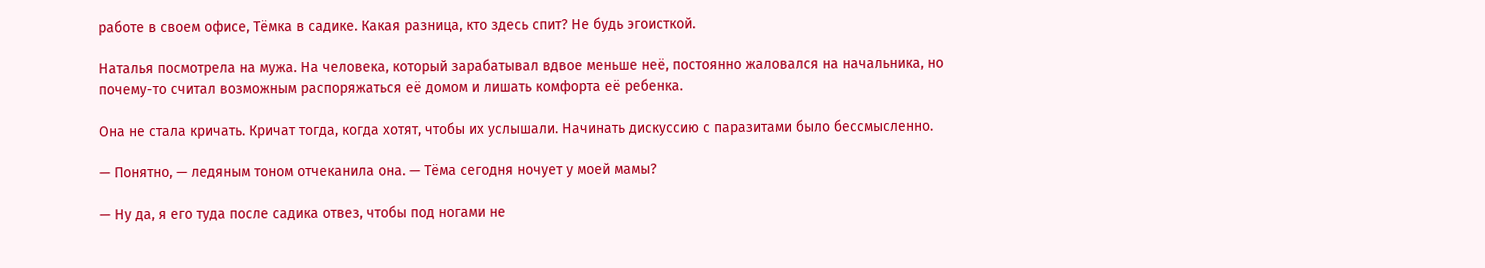работе в своем офисе, Тёмка в садике. Какая разница, кто здесь спит? Не будь эгоисткой.

Наталья посмотрела на мужа. На человека, который зарабатывал вдвое меньше неё, постоянно жаловался на начальника, но почему-то считал возможным распоряжаться её домом и лишать комфорта её ребенка.

Она не стала кричать. Кричат тогда, когда хотят, чтобы их услышали. Начинать дискуссию с паразитами было бессмысленно.

— Понятно, — ледяным тоном отчеканила она. — Тёма сегодня ночует у моей мамы?

— Ну да, я его туда после садика отвез, чтобы под ногами не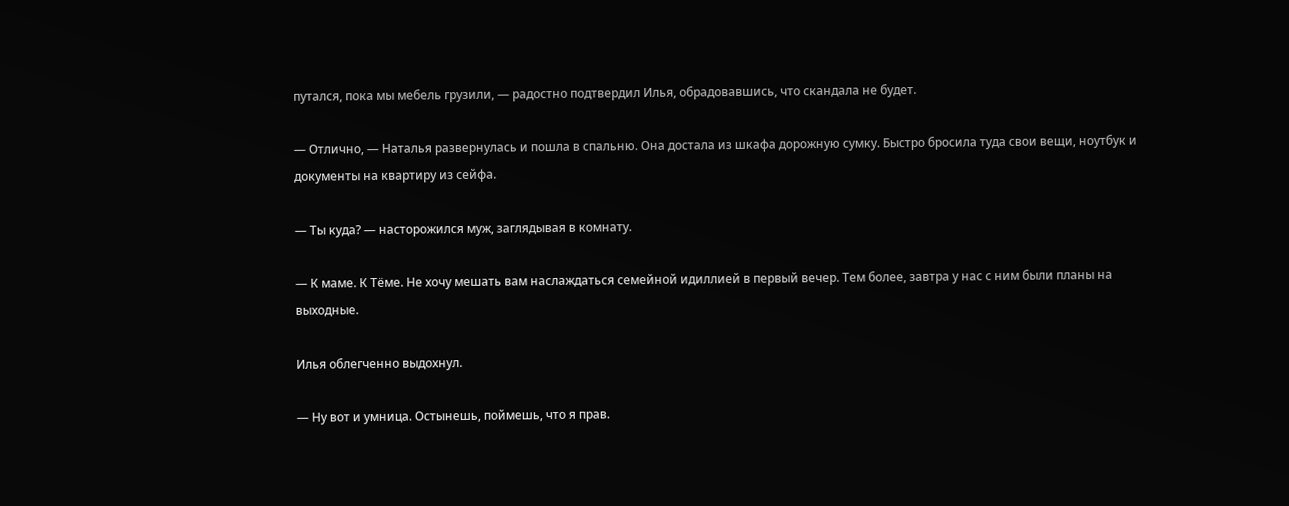путался, пока мы мебель грузили, — радостно подтвердил Илья, обрадовавшись, что скандала не будет.

— Отлично, — Наталья развернулась и пошла в спальню. Она достала из шкафа дорожную сумку. Быстро бросила туда свои вещи, ноутбук и документы на квартиру из сейфа.

— Ты куда? — насторожился муж, заглядывая в комнату.

— К маме. К Тёме. Не хочу мешать вам наслаждаться семейной идиллией в первый вечер. Тем более, завтра у нас с ним были планы на выходные.

Илья облегченно выдохнул.

— Ну вот и умница. Остынешь, поймешь, что я прав.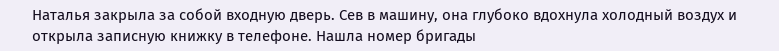Наталья закрыла за собой входную дверь. Сев в машину, она глубоко вдохнула холодный воздух и открыла записную книжку в телефоне. Нашла номер бригады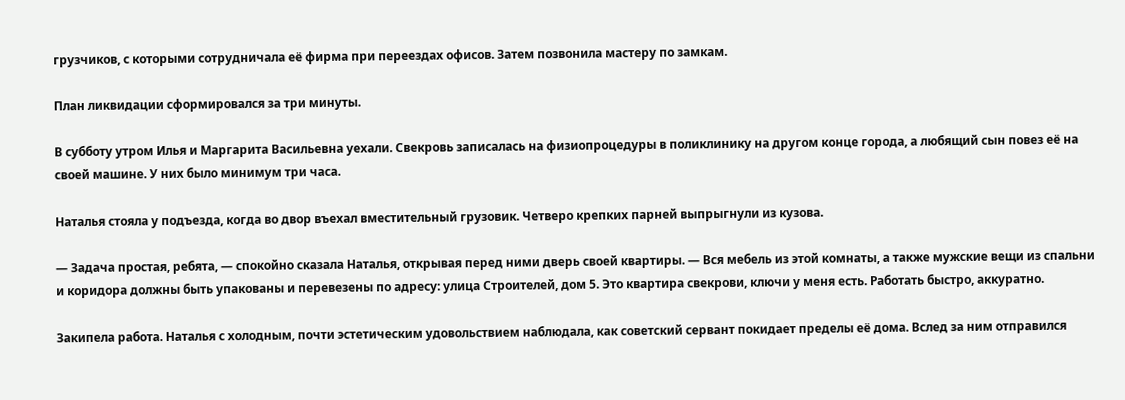грузчиков, с которыми сотрудничала её фирма при переездах офисов. Затем позвонила мастеру по замкам.

План ликвидации сформировался за три минуты.

В субботу утром Илья и Маргарита Васильевна уехали. Свекровь записалась на физиопроцедуры в поликлинику на другом конце города, а любящий сын повез её на своей машине. У них было минимум три часа.

Наталья стояла у подъезда, когда во двор въехал вместительный грузовик. Четверо крепких парней выпрыгнули из кузова.

— Задача простая, ребята, — спокойно сказала Наталья, открывая перед ними дверь своей квартиры. — Вся мебель из этой комнаты, а также мужские вещи из спальни и коридора должны быть упакованы и перевезены по адресу: улица Строителей, дом 5. Это квартира свекрови, ключи у меня есть. Работать быстро, аккуратно.

Закипела работа. Наталья с холодным, почти эстетическим удовольствием наблюдала, как советский сервант покидает пределы её дома. Вслед за ним отправился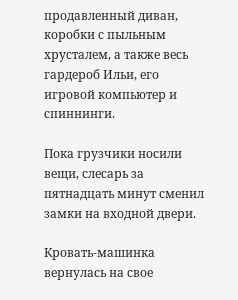продавленный диван, коробки с пыльным хрусталем, а также весь гардероб Ильи, его игровой компьютер и спиннинги.

Пока грузчики носили вещи, слесарь за пятнадцать минут сменил замки на входной двери.

Кровать-машинка вернулась на свое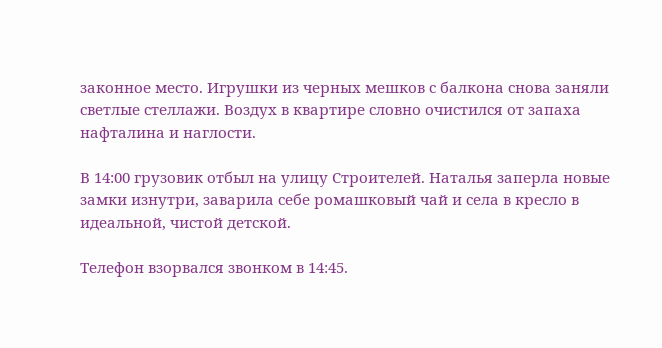законное место. Игрушки из черных мешков с балкона снова заняли светлые стеллажи. Воздух в квартире словно очистился от запаха нафталина и наглости.

В 14:00 грузовик отбыл на улицу Строителей. Наталья заперла новые замки изнутри, заварила себе ромашковый чай и села в кресло в идеальной, чистой детской.

Телефон взорвался звонком в 14:45.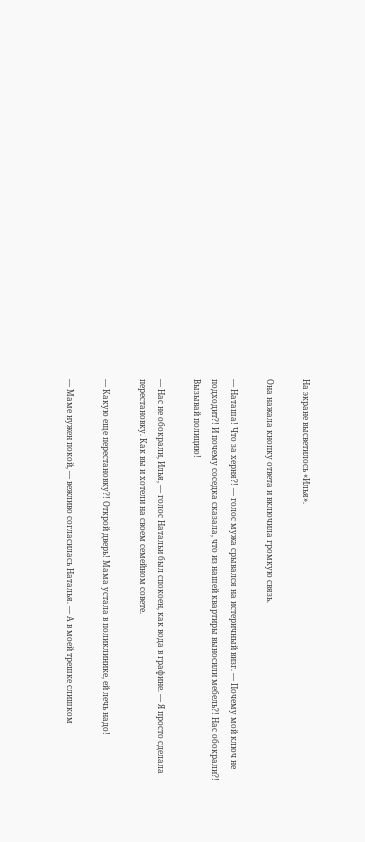На экране высветилось «Илья».

Она нажала кнопку ответа и включила громкую связь.

— Наташа! Что за херня?! — голос мужа срывался на истеричный визг. — Почему мой ключ не подходит?! И почему соседка сказала, что из нашей квартиры выносили мебель?! Нас обокрали?! Вызывай полицию!

— Нас не обокрали, Илья, — голос Натальи был спокоен, как вода в графине. — Я просто сделала перестановку. Как вы и хотели на своем семейном совете.

— Какую еще перестановку?! Открой дверь! Мама устала в поликлинике, ей лечь надо!

— Маме нужен покой, — вежливо согласилась Наталья. — А в моей трешке слишком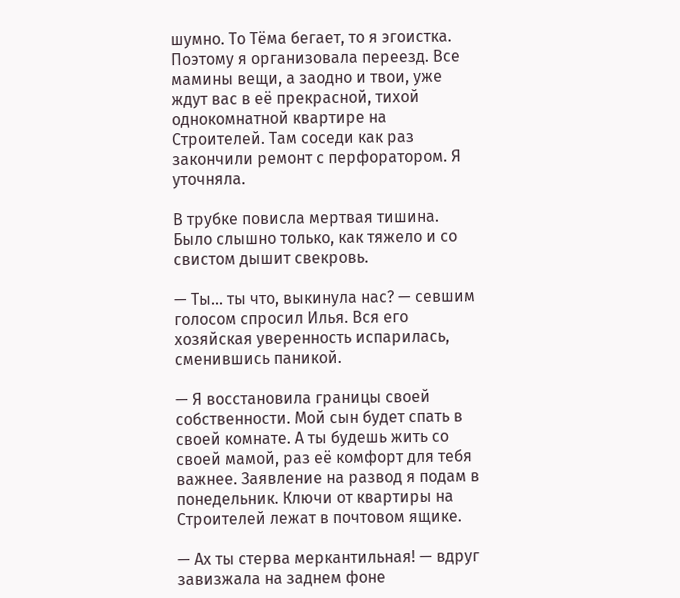шумно. То Тёма бегает, то я эгоистка. Поэтому я организовала переезд. Все мамины вещи, а заодно и твои, уже ждут вас в её прекрасной, тихой однокомнатной квартире на Строителей. Там соседи как раз закончили ремонт с перфоратором. Я уточняла.

В трубке повисла мертвая тишина. Было слышно только, как тяжело и со свистом дышит свекровь.

— Ты... ты что, выкинула нас? — севшим голосом спросил Илья. Вся его хозяйская уверенность испарилась, сменившись паникой.

— Я восстановила границы своей собственности. Мой сын будет спать в своей комнате. А ты будешь жить со своей мамой, раз её комфорт для тебя важнее. Заявление на развод я подам в понедельник. Ключи от квартиры на Строителей лежат в почтовом ящике.

— Ах ты стерва меркантильная! — вдруг завизжала на заднем фоне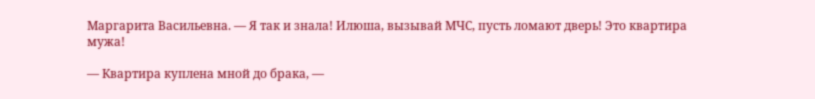Маргарита Васильевна. — Я так и знала! Илюша, вызывай МЧС, пусть ломают дверь! Это квартира мужа!

— Квартира куплена мной до брака, —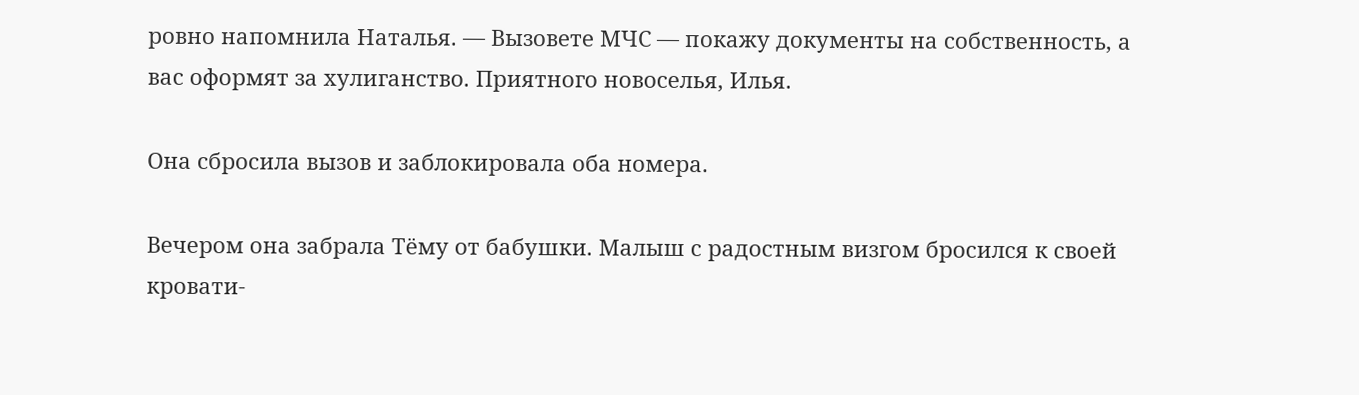ровно напомнила Наталья. — Вызовете МЧС — покажу документы на собственность, а вас оформят за хулиганство. Приятного новоселья, Илья.

Она сбросила вызов и заблокировала оба номера.

Вечером она забрала Тёму от бабушки. Малыш с радостным визгом бросился к своей кровати-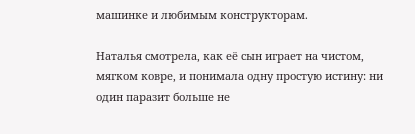машинке и любимым конструкторам.

Наталья смотрела, как её сын играет на чистом, мягком ковре, и понимала одну простую истину: ни один паразит больше не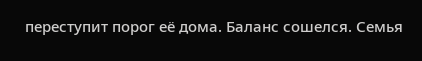переступит порог её дома. Баланс сошелся. Семья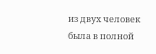из двух человек была в полной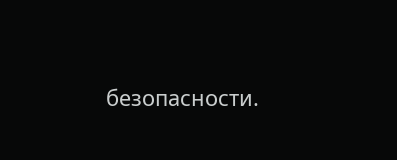безопасности.